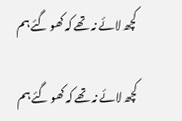کچھ لائے نہ تھے کہ کھو گئے ہم

کچھ لائے نہ تھے کہ کھو گئے ہم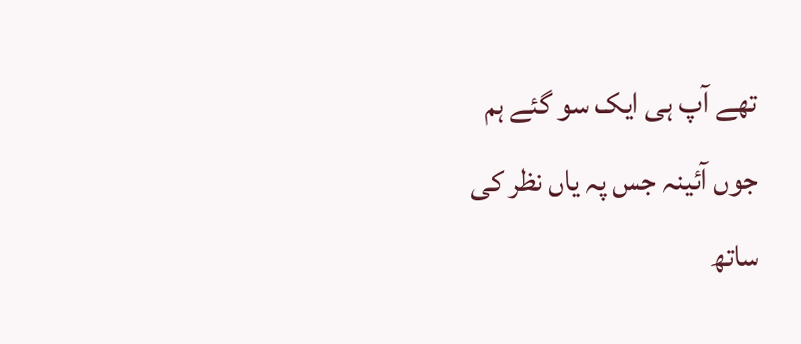تھے آپ ہی ایک سو گئے ہم
جوں آئینہ جس پہ یاں نظر کی
ساتھ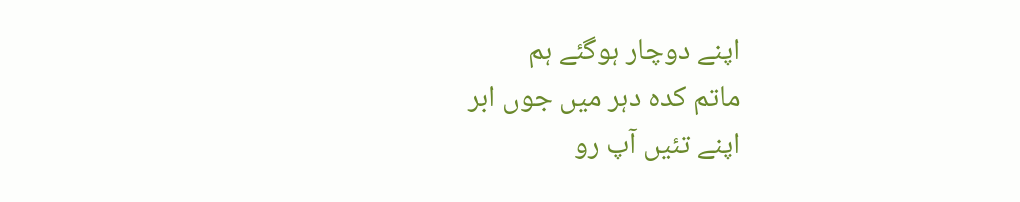اپنے دوچار ہوگئے ہم
ماتم کدہ دہر میں جوں ابر
اپنے تئیں آپ رو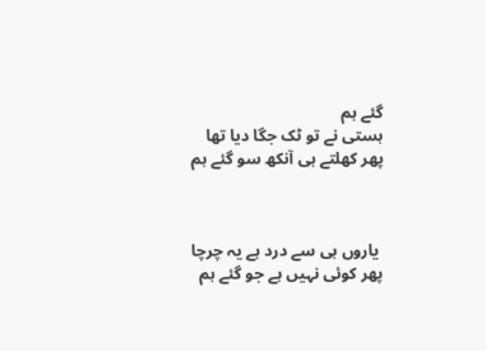گئے ہم
ہستی نے تو ٹک جگا دیا تھا
پھر کھلتے ہی آنکھ سو گئے ہم



 یاروں ہی سے درد ہے یہ چرچا
پھر کوئی نہیں ہے جو گئے ہم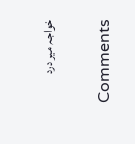خواجہ میر درد

Comments